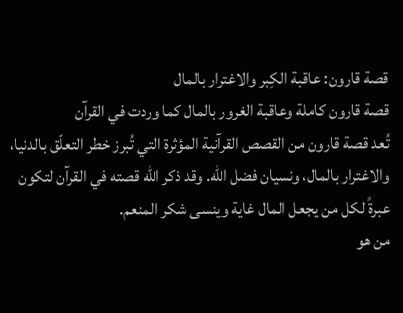قصة قارون: عاقبة الكِبر والاغترار بالمال
قصة قارون كاملة وعاقبة الغرور بالمال كما وردت في القرآن
تُعد قصة قارون من القصص القرآنية المؤثرة التي تُبرز خطر التعلّق بالدنيا، والاغترار بالمال، ونسيان فضل الله. وقد ذكر الله قصته في القرآن لتكون عبرةً لكل من يجعل المال غاية وينسى شكر المنعم.
من هو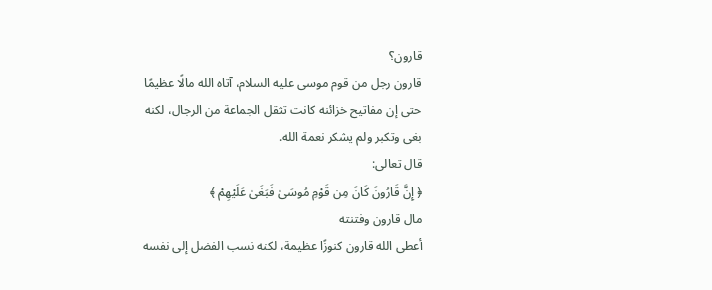قارون؟
قارون رجل من قوم موسى عليه السلام، آتاه الله مالًا عظيمًا حتى إن مفاتيح خزائنه كانت تثقل الجماعة من الرجال، لكنه بغى وتكبر ولم يشكر نعمة الله.
قال تعالى:
﴿ إِنَّ قَارُونَ كَانَ مِن قَوْمِ مُوسَىٰ فَبَغَىٰ عَلَيْهِمْ ﴾
مال قارون وفتنته
أعطى الله قارون كنوزًا عظيمة، لكنه نسب الفضل إلى نفسه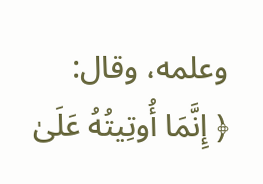وعلمه، وقال:
﴿ إِنَّمَا أُوتِيتُهُ عَلَىٰ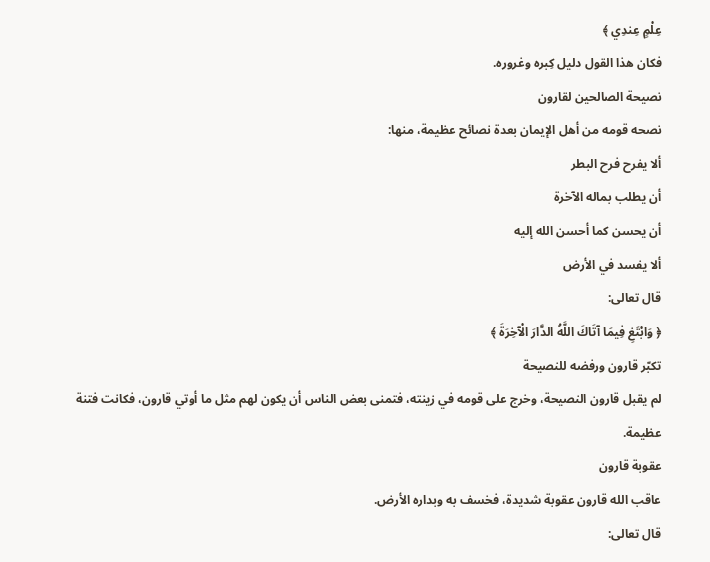عِلْمٍ عِندِي ﴾
فكان هذا القول دليل كِبره وغروره.
نصيحة الصالحين لقارون
نصحه قومه من أهل الإيمان بعدة نصائح عظيمة، منها:
ألا يفرح فرح البطر
أن يطلب بماله الآخرة
أن يحسن كما أحسن الله إليه
ألا يفسد في الأرض
قال تعالى:
﴿ وَابْتَغِ فِيمَا آتَاكَ اللَّهُ الدَّارَ الْآخِرَةَ ﴾
تكبّر قارون ورفضه للنصيحة
لم يقبل قارون النصيحة، وخرج على قومه في زينته، فتمنى بعض الناس أن يكون لهم مثل ما أوتي قارون، فكانت فتنة عظيمة.
عقوبة قارون
عاقب الله قارون عقوبة شديدة، فخسف به وبداره الأرض.
قال تعالى: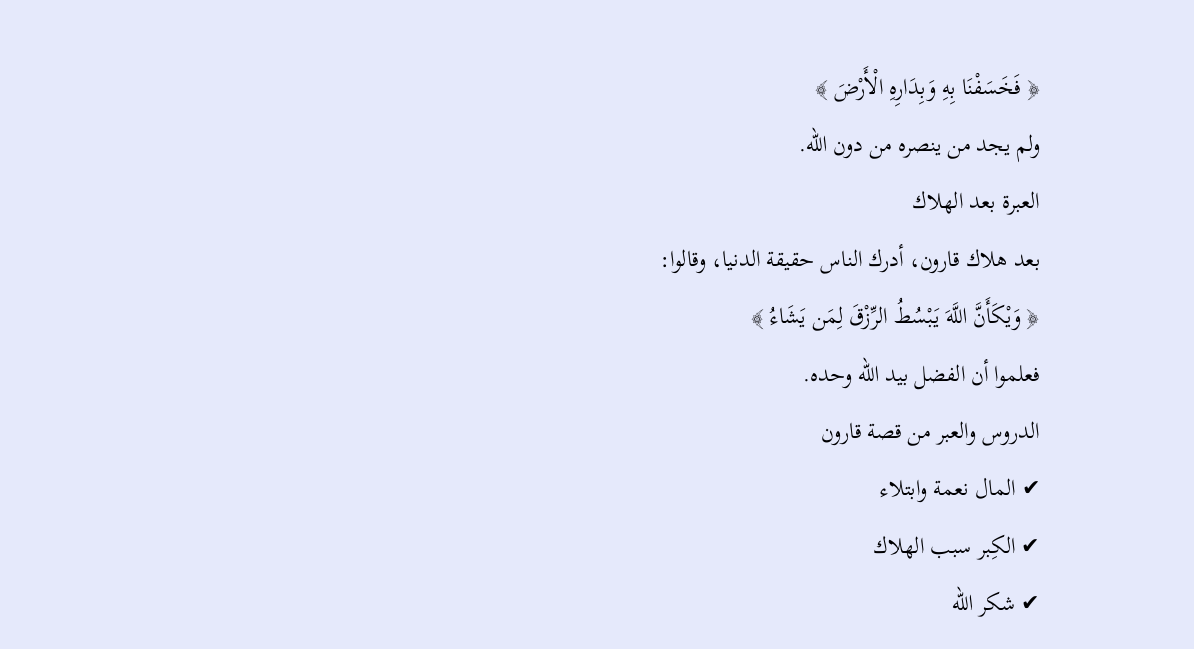﴿ فَخَسَفْنَا بِهِ وَبِدَارِهِ الْأَرْضَ ﴾
ولم يجد من ينصره من دون الله.
العبرة بعد الهلاك
بعد هلاك قارون، أدرك الناس حقيقة الدنيا، وقالوا:
﴿ وَيْكَأَنَّ اللَّهَ يَبْسُطُ الرِّزْقَ لِمَن يَشَاءُ ﴾
فعلموا أن الفضل بيد الله وحده.
الدروس والعبر من قصة قارون
✔ المال نعمة وابتلاء
✔ الكِبر سبب الهلاك
✔ شكر الله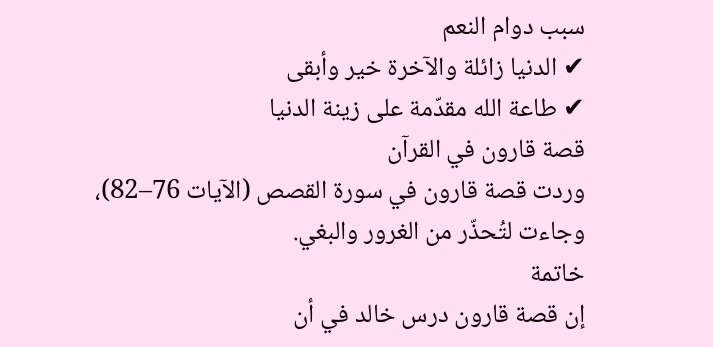سبب دوام النعم
✔ الدنيا زائلة والآخرة خير وأبقى
✔ طاعة الله مقدّمة على زينة الدنيا
قصة قارون في القرآن
وردت قصة قارون في سورة القصص (الآيات 76–82)، وجاءت لتُحذّر من الغرور والبغي.
خاتمة
إن قصة قارون درس خالد في أن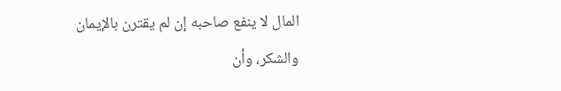المال لا ينفع صاحبه إن لم يقترن بالإيمان والشكر، وأن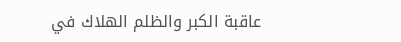عاقبة الكبر والظلم الهلاك في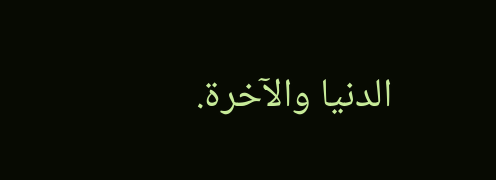الدنيا والآخرة.